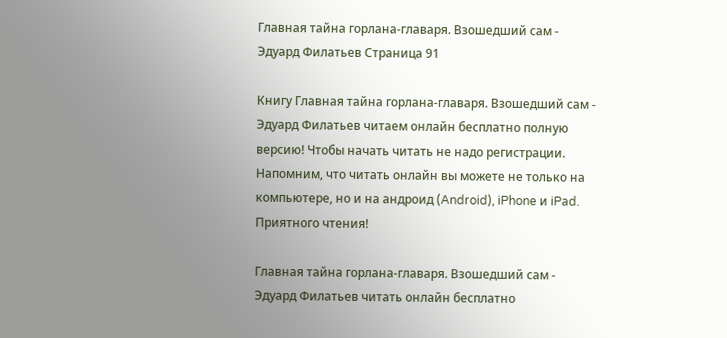Главная тайна горлана-главаря. Взошедший сам - Эдуард Филатьев Страница 91

Книгу Главная тайна горлана-главаря. Взошедший сам - Эдуард Филатьев читаем онлайн бесплатно полную версию! Чтобы начать читать не надо регистрации. Напомним, что читать онлайн вы можете не только на компьютере, но и на андроид (Android), iPhone и iPad. Приятного чтения!

Главная тайна горлана-главаря. Взошедший сам - Эдуард Филатьев читать онлайн бесплатно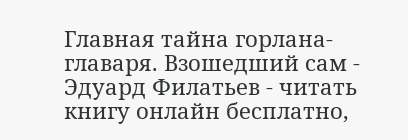Главная тайна горлана-главаря. Взошедший сам - Эдуард Филатьев - читать книгу онлайн бесплатно,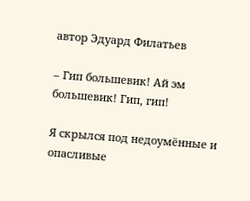автор Эдуард Филатьев

– Гип большевик! Ай эм большевик! Гип, гип!

Я скрылся под недоумённые и опасливые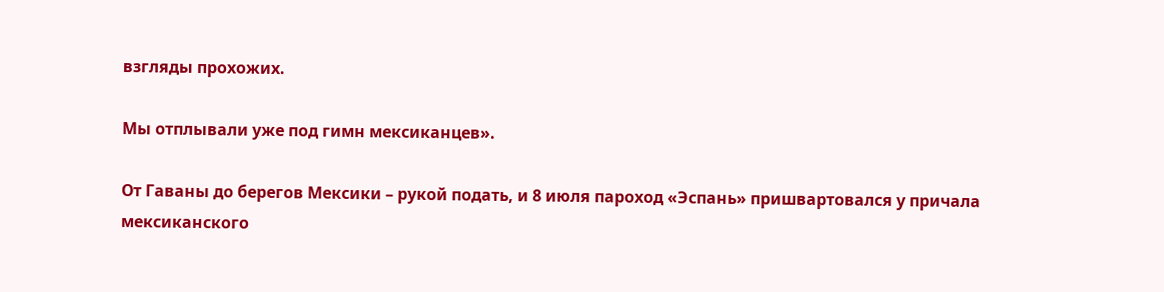взгляды прохожих.

Мы отплывали уже под гимн мексиканцев».

От Гаваны до берегов Мексики – рукой подать, и 8 июля пароход «Эспань» пришвартовался у причала мексиканского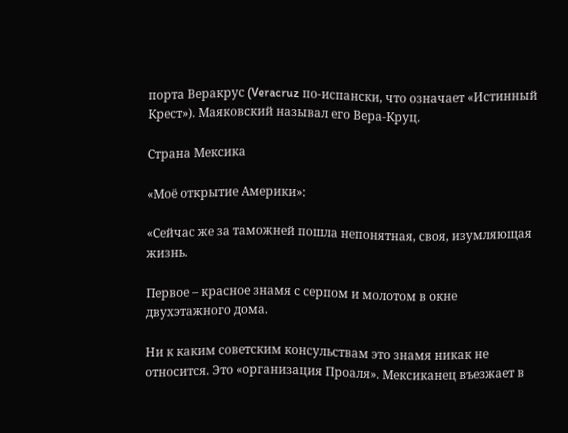порта Веракрус (Veracruz по-испански, что означает «Истинный Крест»). Маяковский называл его Вера-Круц.

Страна Мексика

«Моё открытие Америки»:

«Сейчас же за таможней пошла непонятная, своя, изумляющая жизнь.

Первое – красное знамя с серпом и молотом в окне двухэтажного дома.

Ни к каким советским консульствам это знамя никак не относится. Это «организация Проаля». Мексиканец въезжает в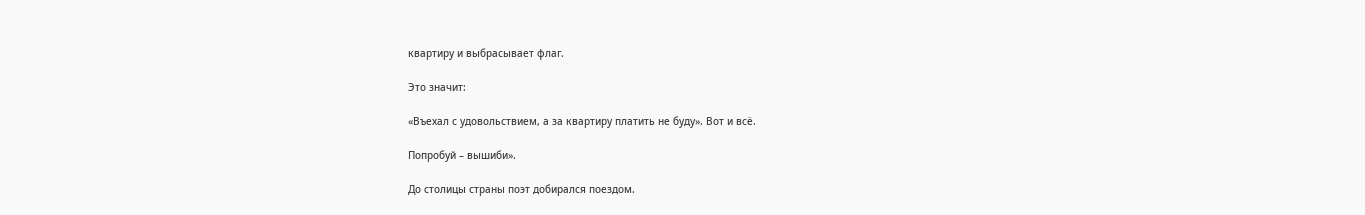квартиру и выбрасывает флаг.

Это значит:

«Въехал с удовольствием, а за квартиру платить не буду». Вот и всё.

Попробуй – вышиби».

До столицы страны поэт добирался поездом.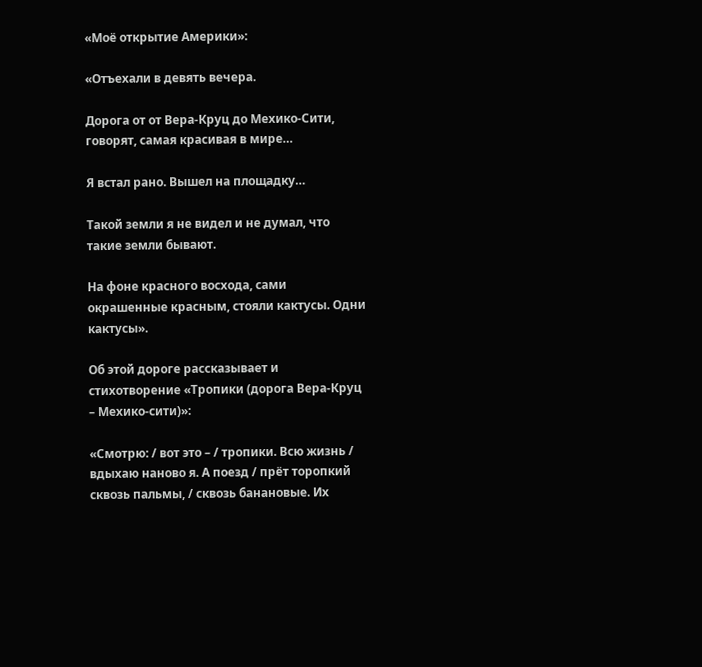«Моё открытие Америки»:

«Отъехали в девять вечера.

Дорога от от Вера-Круц до Мехико-Сити, говорят, самая красивая в мире…

Я встал рано. Вышел на площадку…

Такой земли я не видел и не думал, что такие земли бывают.

На фоне красного восхода, сами окрашенные красным, стояли кактусы. Одни кактусы».

Об этой дороге рассказывает и стихотворение «Тропики (дорога Вера-Круц – Мехико-сити)»:

«Смотрю: / вот это – / тропики. Всю жизнь / вдыхаю наново я. А поезд / прёт торопкий сквозь пальмы, / сквозь банановые. Их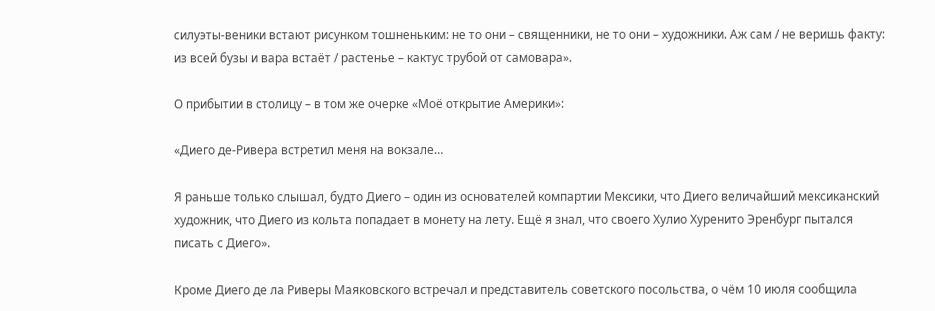силуэты-веники встают рисунком тошненьким: не то они – священники, не то они – художники. Аж сам / не веришь факту: из всей бузы и вара встаёт / растенье – кактус трубой от самовара».

О прибытии в столицу – в том же очерке «Моё открытие Америки»:

«Диего де-Ривера встретил меня на вокзале…

Я раньше только слышал, будто Диего – один из основателей компартии Мексики, что Диего величайший мексиканский художник, что Диего из кольта попадает в монету на лету. Ещё я знал, что своего Хулио Хуренито Эренбург пытался писать с Диего».

Кроме Диего де ла Риверы Маяковского встречал и представитель советского посольства, о чём 10 июля сообщила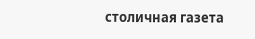столичная газета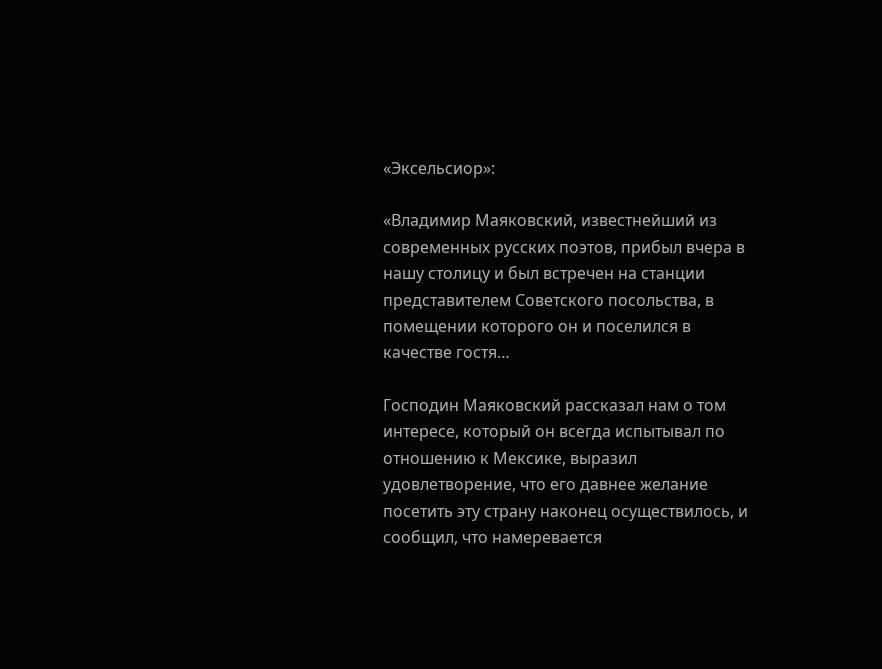«Эксельсиор»:

«Владимир Маяковский, известнейший из современных русских поэтов, прибыл вчера в нашу столицу и был встречен на станции представителем Советского посольства, в помещении которого он и поселился в качестве гостя…

Господин Маяковский рассказал нам о том интересе, который он всегда испытывал по отношению к Мексике, выразил удовлетворение, что его давнее желание посетить эту страну наконец осуществилось, и сообщил, что намеревается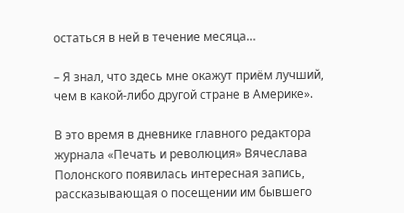остаться в ней в течение месяца…

– Я знал, что здесь мне окажут приём лучший, чем в какой-либо другой стране в Америке».

В это время в дневнике главного редактора журнала «Печать и революция» Вячеслава Полонского появилась интересная запись, рассказывающая о посещении им бывшего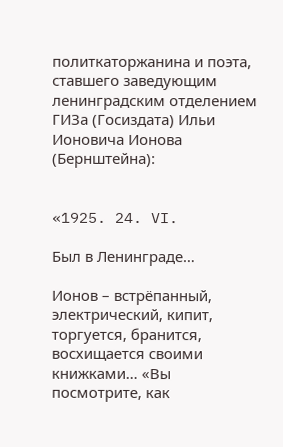политкаторжанина и поэта, ставшего заведующим ленинградским отделением ГИЗа (Госиздата) Ильи Ионовича Ионова (Бернштейна):


«1925. 24. VI.

Был в Ленинграде…

Ионов – встрёпанный, электрический, кипит, торгуется, бранится, восхищается своими книжками… «Вы посмотрите, как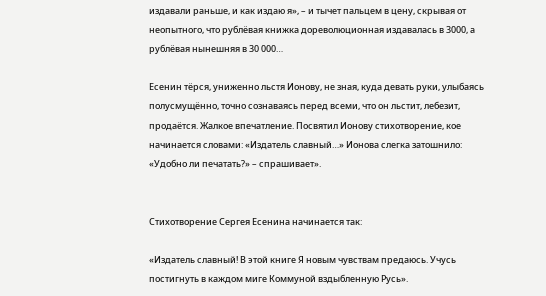издавали раньше, и как издаю я», – и тычет пальцем в цену, скрывая от неопытного, что рублёвая книжка дореволюционная издавалась в 3000, а рублёвая нынешняя в 30 000…

Есенин тёрся, униженно льстя Ионову, не зная, куда девать руки, улыбаясь полусмущённо, точно сознаваясь перед всеми, что он льстит, лебезит, продаётся. Жалкое впечатление. Посвятил Ионову стихотворение, кое начинается словами: «Издатель славный…» Ионова слегка затошнило: «Удобно ли печатать?» – спрашивает».


Стихотворение Сергея Есенина начинается так:

«Издатель славный! В этой книге Я новым чувствам предаюсь. Учусь постигнуть в каждом миге Коммуной вздыбленную Русь».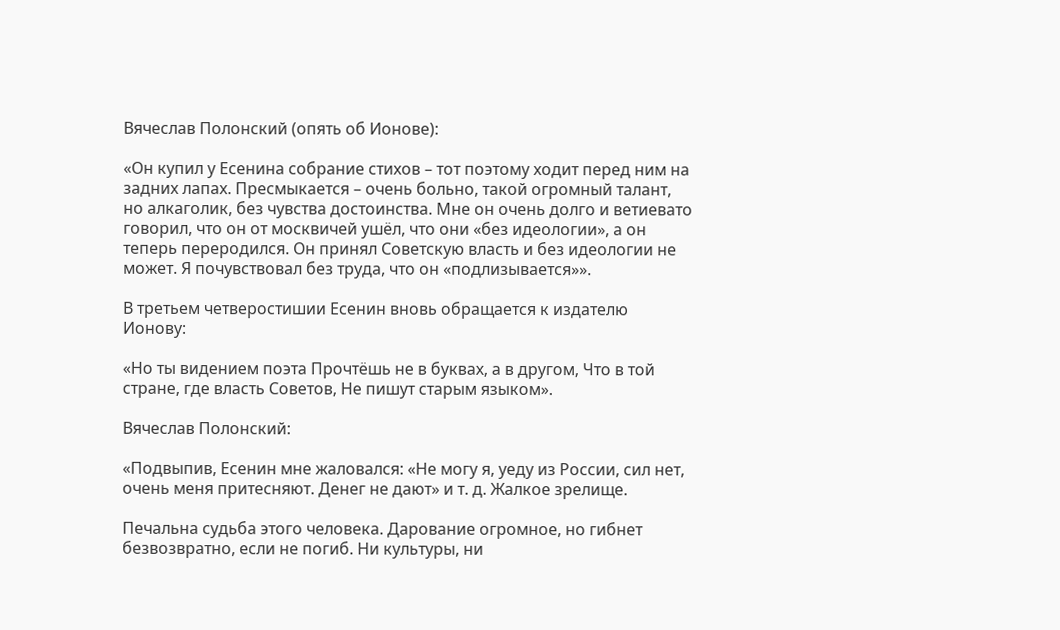Вячеслав Полонский (опять об Ионове):

«Он купил у Есенина собрание стихов – тот поэтому ходит перед ним на задних лапах. Пресмыкается – очень больно, такой огромный талант, но алкаголик, без чувства достоинства. Мне он очень долго и ветиевато говорил, что он от москвичей ушёл, что они «без идеологии», а он теперь переродился. Он принял Советскую власть и без идеологии не может. Я почувствовал без труда, что он «подлизывается»».

В третьем четверостишии Есенин вновь обращается к издателю Ионову:

«Но ты видением поэта Прочтёшь не в буквах, а в другом, Что в той стране, где власть Советов, Не пишут старым языком».

Вячеслав Полонский:

«Подвыпив, Есенин мне жаловался: «Не могу я, уеду из России, сил нет, очень меня притесняют. Денег не дают» и т. д. Жалкое зрелище.

Печальна судьба этого человека. Дарование огромное, но гибнет безвозвратно, если не погиб. Ни культуры, ни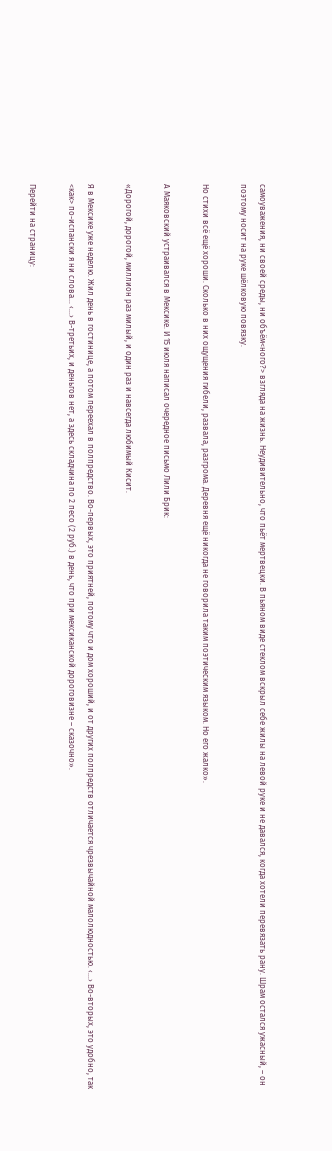самоуважения, ни своей среды, ни объём<ного?> взгляда на жизнь. Неудивительно, что пьёт мертвецки. В пьяном виде стеклом вскрыл себе жилы на левой руке и не давался, когда хотели перевязать рану. Шрам остался ужасный, – он поэтому носит на руке шёлковую повязку.

Но стихи всё ещё хороши. Сколько в них ощущения гибели, развала, разгрома. Деревня ещё никогда не говорила таким поэтическим языком. Но его жалко».

А Маяковский устраивался в Мексике. И 15 июля написал очередное письмо Лили Брик:

«Дорогой, дорогой, миллион раз милый, и один раз и навсегда любимый Кисит.

Я в Мексике уже неделю. Жил день в гостинице, а потом переехал в полпредство. Во-первых, это приятней, потому что и дом хороший, и от других полпредств отличается чрезвычайной малолюдностью. ‹…› Во-вторых, это удобно, так <как> по-испански я ни слова… ‹…› В-третьих, и деньгов нет, а здесь складчина по 2 песо (2 руб.) в день, что при мексиканской дороговизне – сказочно».

Перейти на страницу: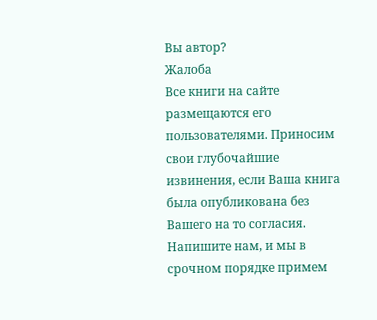Вы автор?
Жалоба
Все книги на сайте размещаются его пользователями. Приносим свои глубочайшие извинения, если Ваша книга была опубликована без Вашего на то согласия.
Напишите нам, и мы в срочном порядке примем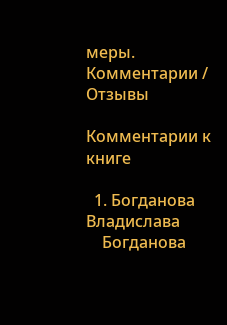меры.
Комментарии / Отзывы

Комментарии к книге

  1. Богданова Владислава
    Богданова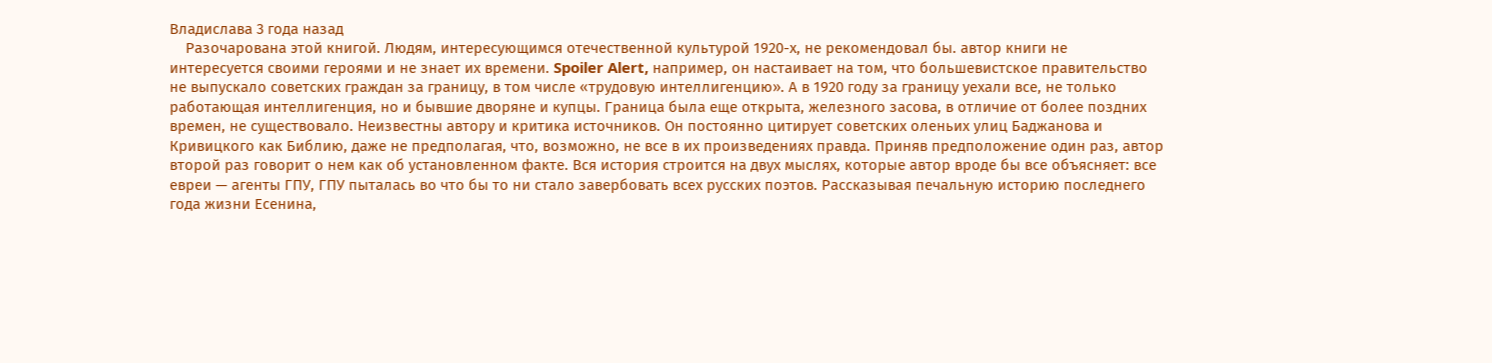Владислава 3 года назад
    Разочарована этой книгой. Людям, интересующимся отечественной культурой 1920-х, не рекомендовал бы. автор книги не интересуется своими героями и не знает их времени. Spoiler Alert, например, он настаивает на том, что большевистское правительство не выпускало советских граждан за границу, в том числе «трудовую интеллигенцию». А в 1920 году за границу уехали все, не только работающая интеллигенция, но и бывшие дворяне и купцы. Граница была еще открыта, железного засова, в отличие от более поздних времен, не существовало. Неизвестны автору и критика источников. Он постоянно цитирует советских оленьих улиц Баджанова и Кривицкого как Библию, даже не предполагая, что, возможно, не все в их произведениях правда. Приняв предположение один раз, автор второй раз говорит о нем как об установленном факте. Вся история строится на двух мыслях, которые автор вроде бы все объясняет: все евреи — агенты ГПУ, ГПУ пыталась во что бы то ни стало завербовать всех русских поэтов. Рассказывая печальную историю последнего года жизни Есенина,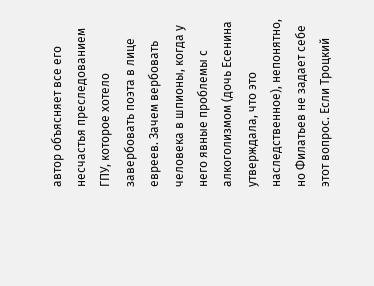автор объясняет все его несчастья преследованием ГПУ, которое хотело завербовать поэта в лице евреев. Зачем вербовать человека в шпионы, когда у него явные проблемы с алкоголизмом (дочь Есенина утверждала, что это наследственное), непонятно, но Филатьев не задает себе этот вопрос. Если Троцкий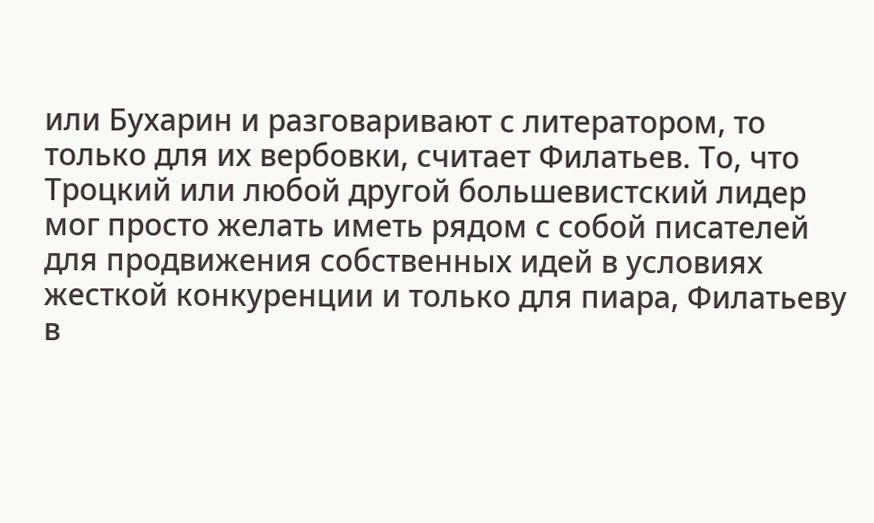или Бухарин и разговаривают с литератором, то только для их вербовки, считает Филатьев. То, что Троцкий или любой другой большевистский лидер мог просто желать иметь рядом с собой писателей для продвижения собственных идей в условиях жесткой конкуренции и только для пиара, Филатьеву в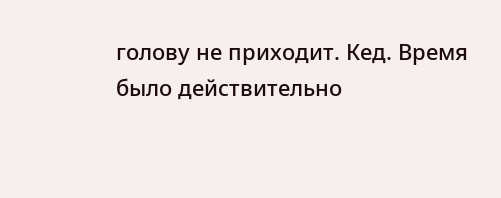голову не приходит. Кед. Время было действительно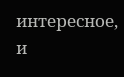интересное, и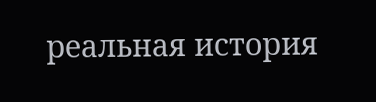реальная история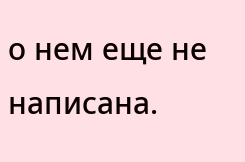о нем еще не написана.